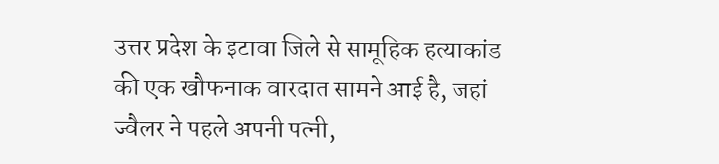उत्तर प्रदेश के इटावा जिले से सामूहिक हत्याकांड की एक खौफनाक वारदात सामने आई है, जहां ज्वैलर ने पहले अपनी पत्नी,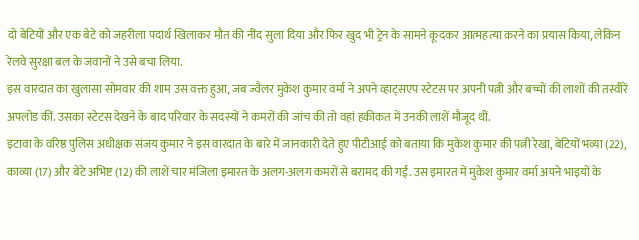दो बेटियों और एक बेटे को जहरीला पदार्थ खिलाकर मौत की नींद सुला दिया और फिर खुद भी ट्रेन के सामने कूदकर आत्महत्या करने का प्रयास किया, लेकिन रेलवे सुरक्षा बल के जवानों ने उसे बचा लिया.
इस वारदात का खुलासा सोमवार की शाम उस वक्त हुआ, जब ज्वैलर मुकेश कुमार वर्मा ने अपने व्हाट्सएप स्टेटस पर अपनी पत्नी और बच्चों की लाशों की तस्वीरें अपलोड कीं. उसका स्टेटस देखने के बाद परिवार के सदस्यों ने कमरों की जांच की तो वहां हकीकत में उनकी लाशें मौजूद थीं.
इटावा के वरिष्ठ पुलिस अधीक्षक संजय कुमार ने इस वारदात के बारे में जानकारी देते हुए पीटीआई को बताया कि मुकेश कुमार की पत्नी रेखा, बेटियों भव्या (22), काव्या (17) और बेटे अभिष्ट (12) की लाशें चार मंजिला इमारत के अलग-अलग कमरों से बरामद की गईं. उस इमारत में मुकेश कुमार वर्मा अपने भाइयों के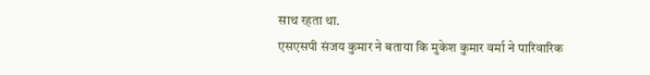साथ रहता था.
एसएसपी संजय कुमार ने बताया कि मुकेश कुमार वर्मा ने पारिवारिक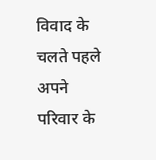विवाद के चलते पहले अपने परिवार के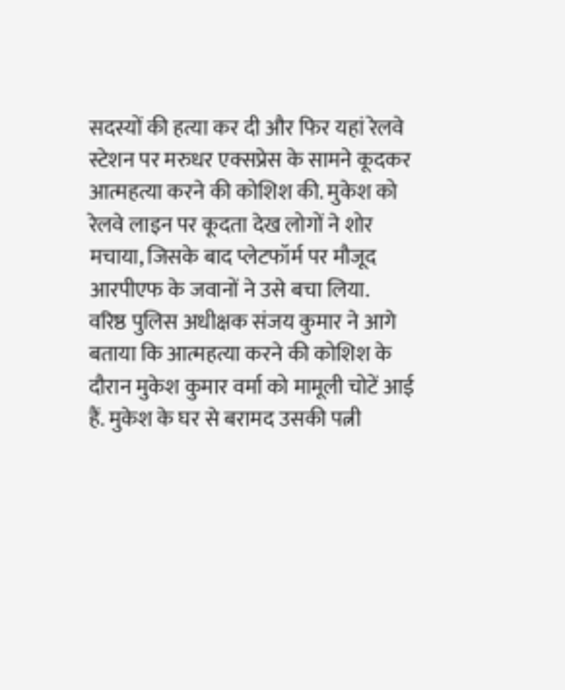सदस्यों की हत्या कर दी और फिर यहां रेलवे स्टेशन पर मरुधर एक्सप्रेस के सामने कूदकर आत्महत्या करने की कोशिश की. मुकेश को रेलवे लाइन पर कूदता देख लोगों ने शोर मचाया, जिसके बाद प्लेटफॉर्म पर मौजूद आरपीएफ के जवानों ने उसे बचा लिया.
वरिष्ठ पुलिस अधीक्षक संजय कुमार ने आगे बताया कि आत्महत्या करने की कोशिश के दौरान मुकेश कुमार वर्मा को मामूली चोटें आई हैं. मुकेश के घर से बरामद उसकी पत्नी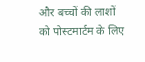और बच्चों की लाशों को पोस्टमार्टम के लिए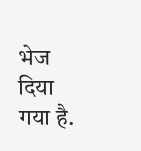भेज दिया गया है.